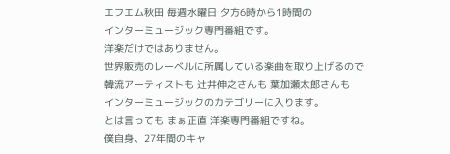エフエム秋田 毎週水曜日 夕方6時から1時間の
インターミュージック専門番組です。
洋楽だけではありません。
世界販売のレーベルに所属している楽曲を取り上げるので
韓流アーティストも 辻井伸之さんも 葉加瀬太郎さんも
インターミュージックのカテゴリーに入ります。
とは言っても まぁ正直 洋楽専門番組ですね。
僕自身、27年間のキャ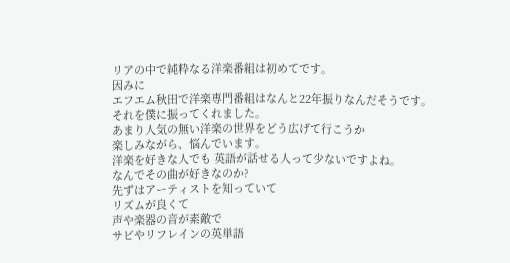リアの中で純粋なる洋楽番組は初めてです。
因みに
エフエム秋田で洋楽専門番組はなんと22年振りなんだそうです。
それを僕に振ってくれました。
あまり人気の無い洋楽の世界をどう広げて行こうか
楽しみながら、悩んでいます。
洋楽を好きな人でも 英語が話せる人って少ないですよね。
なんでその曲が好きなのか?
先ずはアーティストを知っていて
リズムが良くて
声や楽器の音が素敵で
サビやリフレインの英単語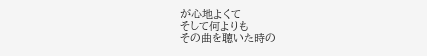が心地よくて
そして何よりも
その曲を聴いた時の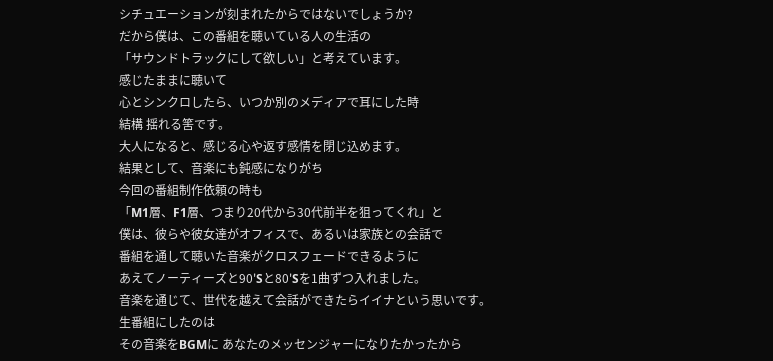シチュエーションが刻まれたからではないでしょうか?
だから僕は、この番組を聴いている人の生活の
「サウンドトラックにして欲しい」と考えています。
感じたままに聴いて
心とシンクロしたら、いつか別のメディアで耳にした時
結構 揺れる筈です。
大人になると、感じる心や返す感情を閉じ込めます。
結果として、音楽にも鈍感になりがち
今回の番組制作依頼の時も
「M1層、F1層、つまり20代から30代前半を狙ってくれ」と
僕は、彼らや彼女達がオフィスで、あるいは家族との会話で
番組を通して聴いた音楽がクロスフェードできるように
あえてノーティーズと90'Sと80'Sを1曲ずつ入れました。
音楽を通じて、世代を越えて会話ができたらイイナという思いです。
生番組にしたのは
その音楽をBGMに あなたのメッセンジャーになりたかったから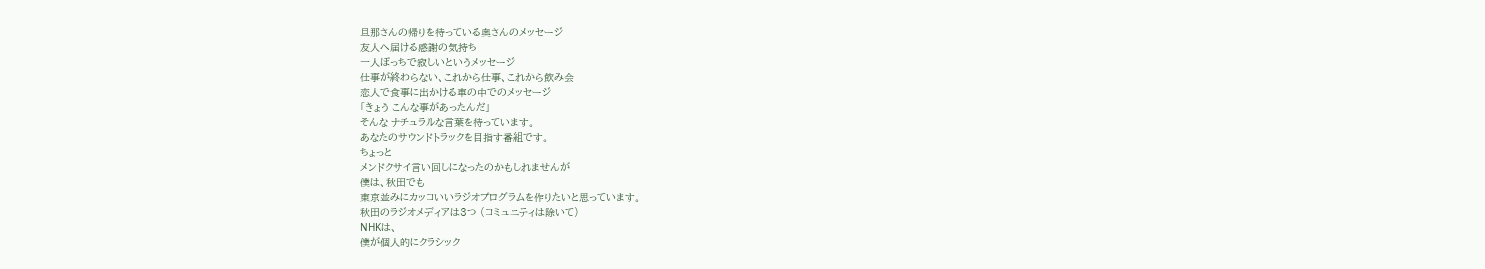旦那さんの帰りを待っている奥さんのメッセージ
友人へ届ける感謝の気持ち
一人ぼっちで寂しいというメッセージ
仕事が終わらない、これから仕事、これから飲み会
恋人で食事に出かける車の中でのメッセージ
「きょう こんな事があったんだ」
そんな ナチュラルな言葉を待っています。
あなたのサウンドトラックを目指す番組です。
ちょっと
メンドクサイ言い回しになったのかもしれませんが
僕は、秋田でも
東京並みにカッコいいラジオプログラムを作りたいと思っています。
秋田のラジオメディアは3つ (コミュニティは除いて)
NHKは、
僕が個人的にクラシック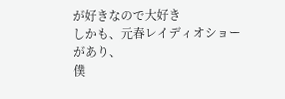が好きなので大好き
しかも、元春レイディオショーがあり、
僕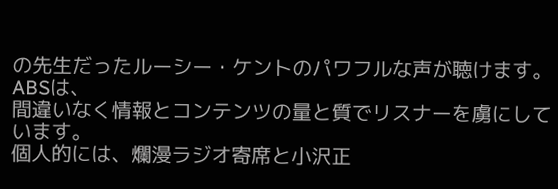の先生だったルーシー・ケントのパワフルな声が聴けます。
ABSは、
間違いなく情報とコンテンツの量と質でリスナーを虜にしています。
個人的には、爛漫ラジオ寄席と小沢正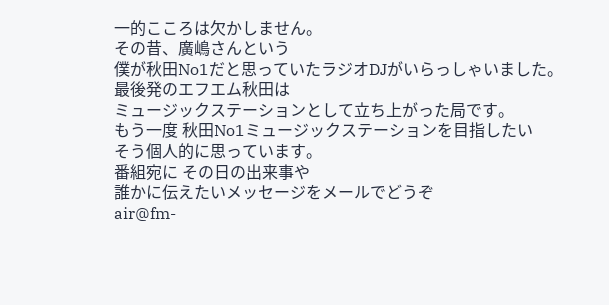一的こころは欠かしません。
その昔、廣嶋さんという
僕が秋田No1だと思っていたラジオDJがいらっしゃいました。
最後発のエフエム秋田は
ミュージックステーションとして立ち上がった局です。
もう一度 秋田No1ミュージックステーションを目指したい
そう個人的に思っています。
番組宛に その日の出来事や
誰かに伝えたいメッセージをメールでどうぞ
air@fm-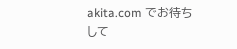akita.com でお待ちして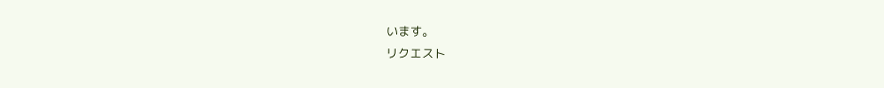います。
リクエスト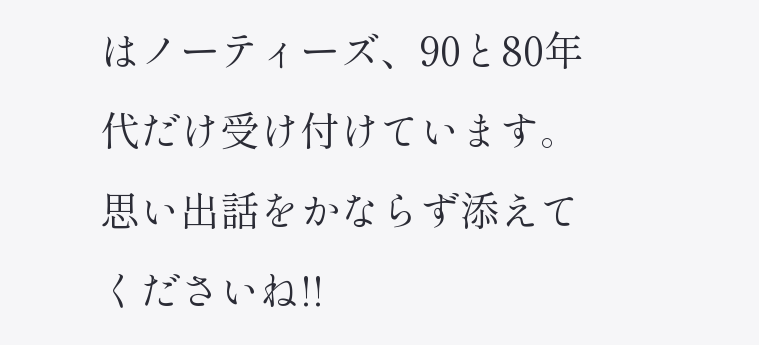はノーティーズ、90と80年代だけ受け付けています。
思い出話をかならず添えてくださいね!!